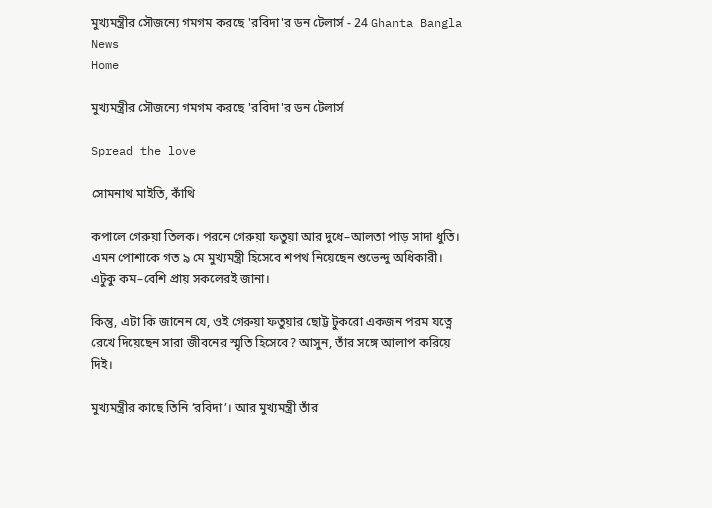মুখ্যমন্ত্রীর সৌজন্যে গমগম করছে 'রবিদা'র ডন টেলার্স - 24 Ghanta Bangla News
Home

মুখ্যমন্ত্রীর সৌজন্যে গমগম করছে 'রবিদা'র ডন টেলার্স

Spread the love

সোমনাথ মাইতি, কাঁথি

কপালে গেরুয়া তিলক। পরনে গেরুয়া ফতুয়া আর দুধে–আলতা পাড় সাদা ধুতি। এমন পোশাকে গত ৯ মে মুখ্যমন্ত্রী হিসেবে শপথ নিয়েছেন শুভেন্দু অধিকারী। এটুকু কম–বেশি প্রায় সকলেরই জানা।

কিন্তু, এটা কি জানেন যে, ওই গেরুয়া ফতুয়ার ছোট্ট টুকরো একজন পরম যত্নে রেখে দিয়েছেন সারা জীবনের স্মৃতি হিসেবে? আসুন, তাঁর সঙ্গে আলাপ করিয়ে দিই।

মুখ্যমন্ত্রীর কাছে তিনি ‘রবিদা’। আর মুখ্যমন্ত্রী তাঁর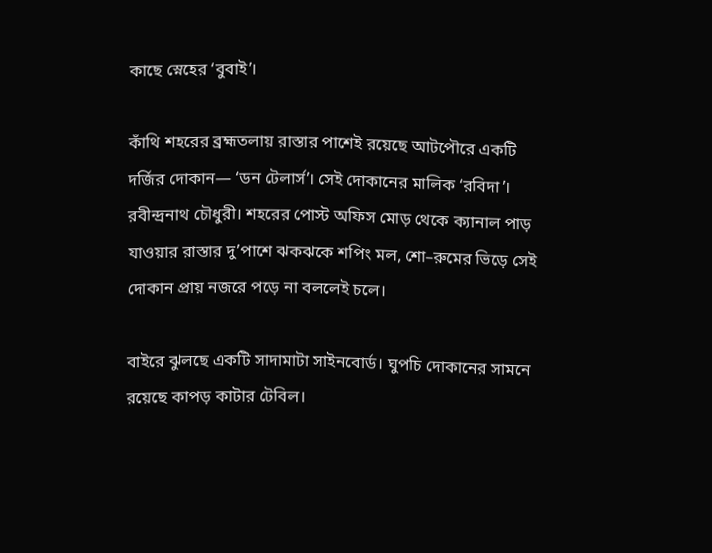কাছে স্নেহের ‘বুবাই’।

কাঁথি শহরের ব্রহ্মতলায় রাস্তার পাশেই রয়েছে আটপৌরে একটি দর্জির দোকান— ‘ডন টেলার্স’। সেই দোকানের মালিক ‘রবিদা’। রবীন্দ্রনাথ চৌধুরী। শহরের পোস্ট অফিস মোড় থেকে ক্যানাল পাড় যাওয়ার রাস্তার দু’পাশে ঝকঝকে শপিং মল, শো–রুমের ভিড়ে সেই দোকান প্রায় নজরে পড়ে না বললেই চলে।

বাইরে ঝুলছে একটি সাদামাটা সাইনবোর্ড। ঘুপচি দোকানের সামনে রয়েছে কাপড় কাটার টেবিল।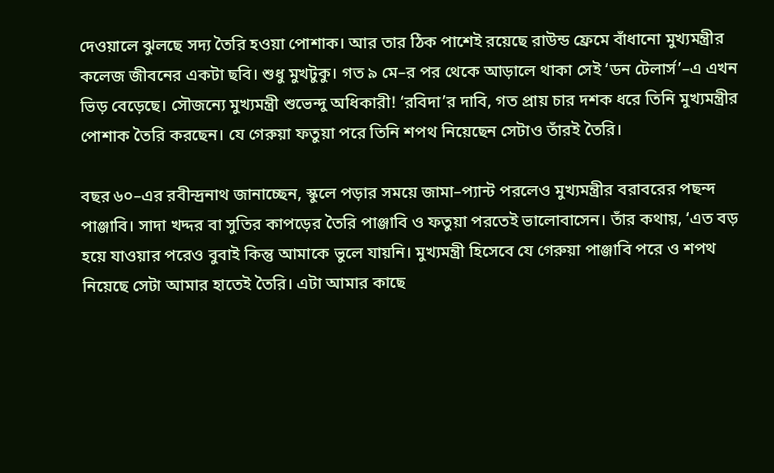দেওয়ালে ঝুলছে সদ্য তৈরি হওয়া পোশাক। আর তার ঠিক পাশেই রয়েছে রাউন্ড ফ্রেমে বাঁধানো মুখ্যমন্ত্রীর কলেজ জীবনের একটা ছবি। শুধু মুখটুকু। গত ৯ মে–র পর থেকে আড়ালে থাকা সেই ‘ডন টেলার্স’–এ এখন ভিড় বেড়েছে। সৌজন্যে মুখ্যমন্ত্রী শুভেন্দু অধিকারী! ‘রবিদা’র দাবি, গত প্রায় চার দশক ধরে তিনি মুখ্যমন্ত্রীর পোশাক তৈরি করছেন। যে গেরুয়া ফতুয়া পরে তিনি শপথ নিয়েছেন সেটাও তাঁরই তৈরি।

বছর ৬০–এর রবীন্দ্রনাথ জানাচ্ছেন, স্কুলে পড়ার সময়ে জামা–প্যান্ট পরলেও মুখ্যমন্ত্রীর বরাবরের পছন্দ পাঞ্জাবি। সাদা খদ্দর বা সুতির কাপড়ের তৈরি পাঞ্জাবি ও ফতুয়া পরতেই ভালোবাসেন। তাঁর কথায়, ‘এত বড় হয়ে যাওয়ার পরেও বুবাই কিন্তু আমাকে ভুলে যায়নি। মুখ্যমন্ত্রী হিসেবে যে গেরুয়া পাঞ্জাবি পরে ও শপথ নিয়েছে সেটা আমার হাতেই তৈরি। এটা আমার কাছে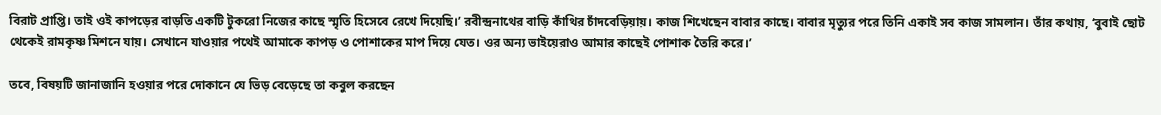বিরাট প্রাপ্তি। তাই ওই কাপড়ের বাড়তি একটি টুকরো নিজের কাছে স্মৃতি হিসেবে রেখে দিয়েছি।’ রবীন্দ্রনাথের বাড়ি কাঁথির চাঁদবেড়িয়ায়। কাজ শিখেছেন বাবার কাছে। বাবার মৃত্যুর পরে তিনি একাই সব কাজ সামলান। তাঁর কথায়, ‘বুবাই ছোট থেকেই রামকৃষ্ণ মিশনে যায়। সেখানে যাওয়ার পথেই আমাকে কাপড় ও পোশাকের মাপ দিয়ে যেত। ওর অন্য ভাইয়েরাও আমার কাছেই পোশাক তৈরি করে।’

তবে, বিষয়টি জানাজানি হওয়ার পরে দোকানে যে ভিড় বেড়েছে তা কবুল করছেন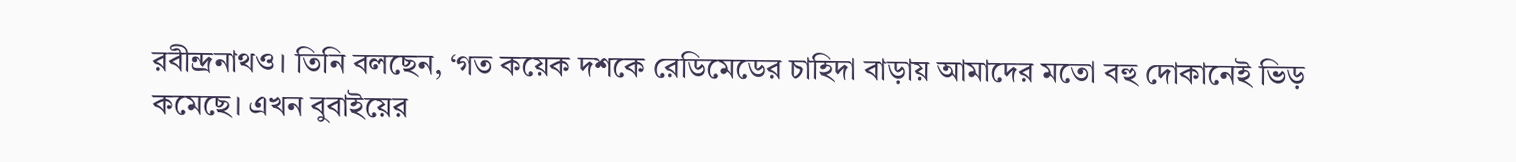রবীন্দ্রনাথও। তিনি বলছেন, ‘গত কয়েক দশকে রেডিমেডের চাহিদা বাড়ায় আমাদের মতো বহু দোকানেই ভিড় কমেছে। এখন বুবাইয়ের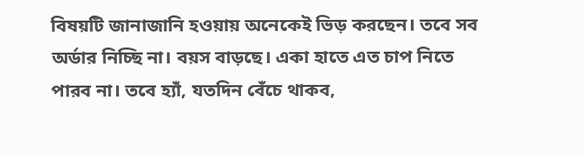বিষয়টি জানাজানি হওয়ায় অনেকেই ভিড় করছেন। তবে সব অর্ডার নিচ্ছি না। বয়স বাড়ছে। একা হাতে এত চাপ নিতে পারব না। তবে হ্যাঁ, যতদিন বেঁচে থাকব,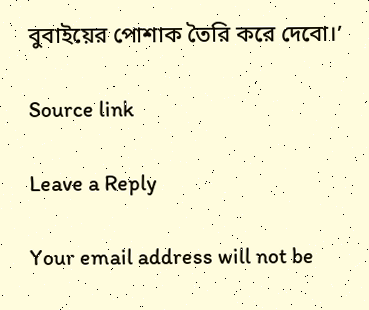বুবাইয়ের পোশাক তৈরি করে দেবো।’

Source link

Leave a Reply

Your email address will not be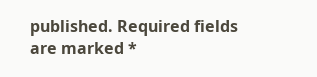published. Required fields are marked *